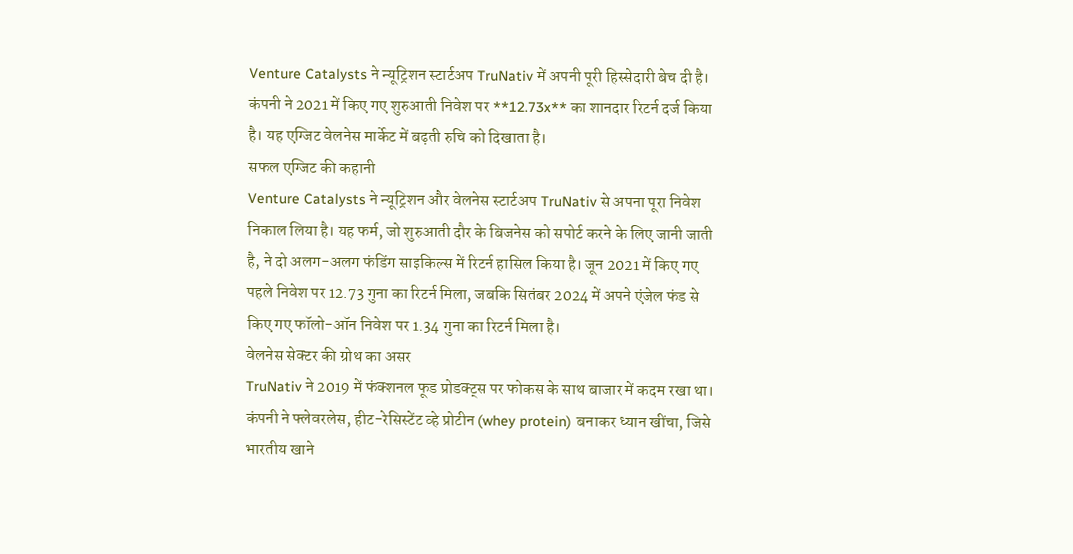Venture Catalysts ने न्यूट्रिशन स्टार्टअप TruNativ में अपनी पूरी हिस्सेदारी बेच दी है। कंपनी ने 2021 में किए गए शुरुआती निवेश पर **12.73x** का शानदार रिटर्न दर्ज किया है। यह एग्जिट वेलनेस मार्केट में बढ़ती रुचि को दिखाता है।
सफल एग्जिट की कहानी
Venture Catalysts ने न्यूट्रिशन और वेलनेस स्टार्टअप TruNativ से अपना पूरा निवेश निकाल लिया है। यह फर्म, जो शुरुआती दौर के बिजनेस को सपोर्ट करने के लिए जानी जाती है, ने दो अलग-अलग फंडिंग साइकिल्स में रिटर्न हासिल किया है। जून 2021 में किए गए पहले निवेश पर 12.73 गुना का रिटर्न मिला, जबकि सितंबर 2024 में अपने एंजेल फंड से किए गए फॉलो-ऑन निवेश पर 1.34 गुना का रिटर्न मिला है।
वेलनेस सेक्टर की ग्रोथ का असर
TruNativ ने 2019 में फंक्शनल फूड प्रोडक्ट्स पर फोकस के साथ बाजार में कदम रखा था। कंपनी ने फ्लेवरलेस, हीट-रेसिस्टेंट व्हे प्रोटीन (whey protein) बनाकर ध्यान खींचा, जिसे भारतीय खाने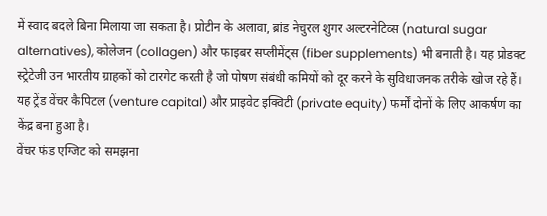में स्वाद बदले बिना मिलाया जा सकता है। प्रोटीन के अलावा, ब्रांड नेचुरल शुगर अल्टरनेटिव्स (natural sugar alternatives), कोलेजन (collagen) और फाइबर सप्लीमेंट्स (fiber supplements) भी बनाती है। यह प्रोडक्ट स्ट्रेटेजी उन भारतीय ग्राहकों को टारगेट करती है जो पोषण संबंधी कमियों को दूर करने के सुविधाजनक तरीके खोज रहे हैं। यह ट्रेंड वेंचर कैपिटल (venture capital) और प्राइवेट इक्विटी (private equity) फर्मों दोनों के लिए आकर्षण का केंद्र बना हुआ है।
वेंचर फंड एग्जिट को समझना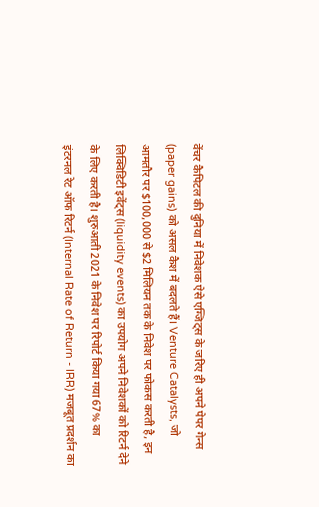वेंचर कैपिटल की दुनिया में निवेशक ऐसे एग्जिट्स के जरिए ही अपने पेपर गेन्स (paper gains) को असल कैश में बदलते हैं। Venture Catalysts, जो आमतौर पर $100,000 से $2 मिलियन तक के निवेश पर फोकस करती है, इन लिक्विडिटी इवेंट्स (liquidity events) का उपयोग अपने निवेशकों को रिटर्न देने के लिए करती है। शुरुआती 2021 के निवेश पर रिपोर्ट किया गया 67% का इंटरनल रेट ऑफ रिटर्न (Internal Rate of Return - IRR) मजबूत प्रदर्शन का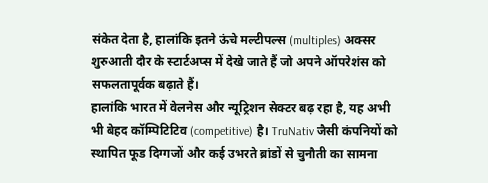संकेत देता है, हालांकि इतने ऊंचे मल्टीपल्स (multiples) अक्सर शुरुआती दौर के स्टार्टअप्स में देखे जाते हैं जो अपने ऑपरेशंस को सफलतापूर्वक बढ़ाते हैं।
हालांकि भारत में वेलनेस और न्यूट्रिशन सेक्टर बढ़ रहा है, यह अभी भी बेहद कॉम्पिटिटिव (competitive) है। TruNativ जैसी कंपनियों को स्थापित फूड दिग्गजों और कई उभरते ब्रांडों से चुनौती का सामना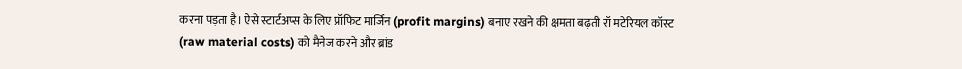करना पड़ता है। ऐसे स्टार्टअप्स के लिए प्रॉफिट मार्जिन (profit margins) बनाए रखने की क्षमता बढ़ती रॉ मटेरियल कॉस्ट (raw material costs) को मैनेज करने और ब्रांड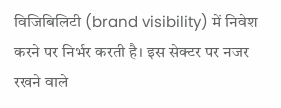विजिबिलिटी (brand visibility) में निवेश करने पर निर्भर करती है। इस सेक्टर पर नजर रखने वाले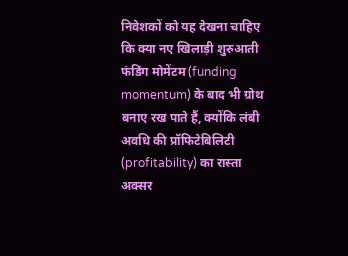निवेशकों को यह देखना चाहिए कि क्या नए खिलाड़ी शुरुआती फंडिंग मोमेंटम (funding momentum) के बाद भी ग्रोथ बनाए रख पाते हैं, क्योंकि लंबी अवधि की प्रॉफिटेबिलिटी (profitability) का रास्ता अक्सर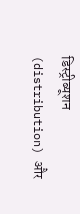डिस्ट्रीब्यूशन (distribution) और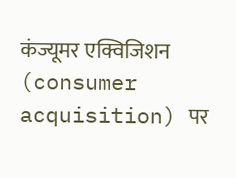कंज्यूमर एक्विजिशन (consumer acquisition) पर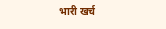भारी खर्च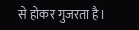से होकर गुजरता है।